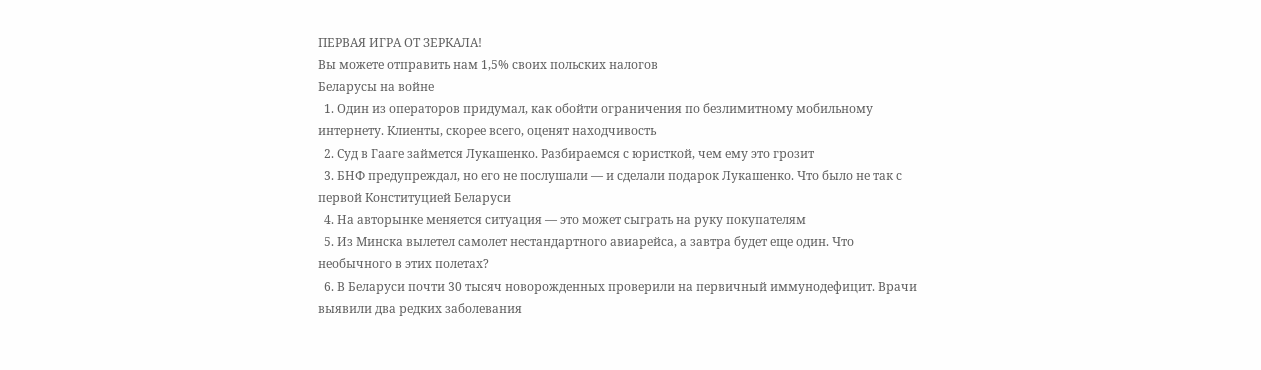ПЕРВАЯ ИГРА ОТ ЗЕРКАЛА!
Вы можете отправить нам 1,5% своих польских налогов
Беларусы на войне
  1. Один из операторов придумал, как обойти ограничения по безлимитному мобильному интернету. Клиенты, скорее всего, оценят находчивость
  2. Суд в Гааге займется Лукашенко. Разбираемся с юристкой, чем ему это грозит
  3. БНФ предупреждал, но его не послушали — и сделали подарок Лукашенко. Что было не так с первой Конституцией Беларуси
  4. На авторынке меняется ситуация — это может сыграть на руку покупателям
  5. Из Минска вылетел самолет нестандартного авиарейса, а завтра будет еще один. Что необычного в этих полетах?
  6. В Беларуси почти 30 тысяч новорожденных проверили на первичный иммунодефицит. Врачи выявили два редких заболевания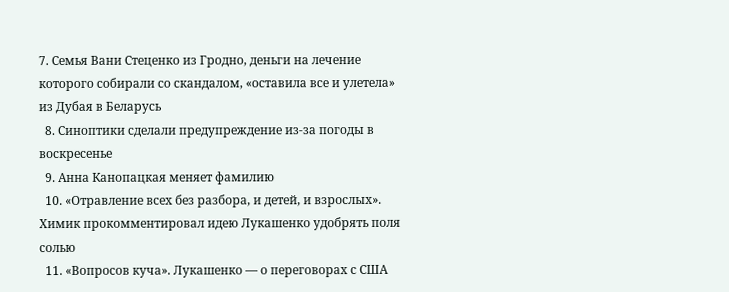7. Семья Вани Стеценко из Гродно, деньги на лечение которого собирали со скандалом, «оставила все и улетела» из Дубая в Беларусь
  8. Синоптики сделали предупреждение из-за погоды в воскресенье
  9. Анна Канопацкая меняет фамилию
  10. «Отравление всех без разбора, и детей, и взрослых». Химик прокомментировал идею Лукашенко удобрять поля солью
  11. «Вопросов куча». Лукашенко — о переговорах с США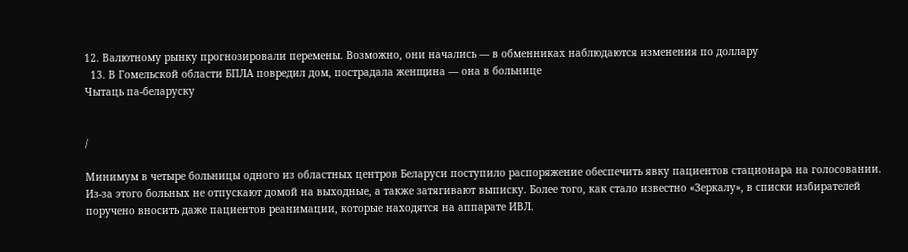12. Валютному рынку прогнозировали перемены. Возможно, они начались — в обменниках наблюдаются изменения по доллару
  13. В Гомельской области БПЛА повредил дом, пострадала женщина — она в больнице
Чытаць па-беларуску


/

Минимум в четыре больницы одного из областных центров Беларуси поступило распоряжение обеспечить явку пациентов стационара на голосовании. Из-за этого больных не отпускают домой на выходные, а также затягивают выписку. Более того, как стало известно «Зеркалу», в списки избирателей поручено вносить даже пациентов реанимации, которые находятся на аппарате ИВЛ.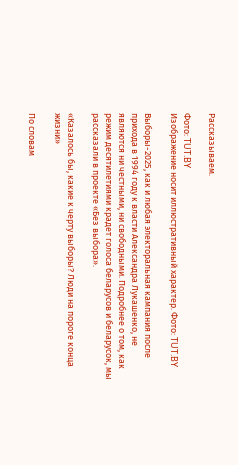Рассказываем.

Фото: TUT.BY
Изображение носит иллюстративный характер. Фото: TUT.BY

Выборы-2025, как и любая электоральная кампания после прихода в 1994 году к власти Александра Лукашенко, не являются ни честными, ни свободными. Подробнее о том, как режим десятилетиями крадет голоса беларусов и беларусок, мы рассказали в проекте «Без выбора».

«Казалось бы, какие к черту выборы? Люди на пороге конца жизни»

По словам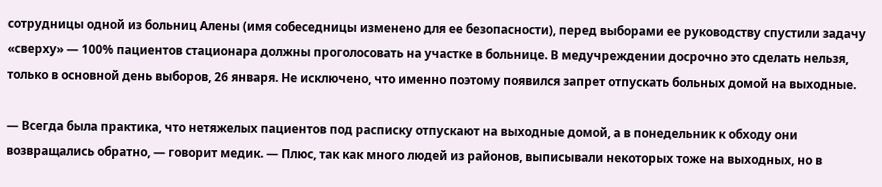сотрудницы одной из больниц Алены (имя собеседницы изменено для ее безопасности), перед выборами ее руководству спустили задачу «сверху» — 100% пациентов стационара должны проголосовать на участке в больнице. В медучреждении досрочно это сделать нельзя, только в основной день выборов, 26 января. Не исключено, что именно поэтому появился запрет отпускать больных домой на выходные.

— Всегда была практика, что нетяжелых пациентов под расписку отпускают на выходные домой, а в понедельник к обходу они возвращались обратно, — говорит медик. — Плюс, так как много людей из районов, выписывали некоторых тоже на выходных, но в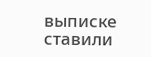выписке ставили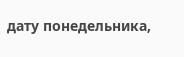дату понедельника,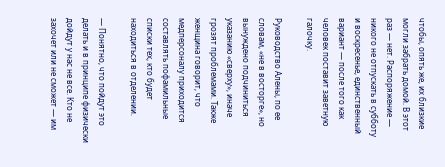чтобы, опять же, их близкие могли забрать домой. В этот раз — нет. Распоряжение — никого не отпускать в субботу и воскресенье, единственный вариант — после того как человек поставит заветную галочку.

Руководство Алены, по ее словам, «не в восторге», но вынуждено подчиниться указанию «сверху», иначе грозят проблемами. Также женщина говорит, что медперсоналу приходится составлять пофамильные списки тех, кто будет находиться в отделении.

— Понятно, что пойдут это делать и в принципе физически дойдут у нас не все. Кто не захочет или не сможет — им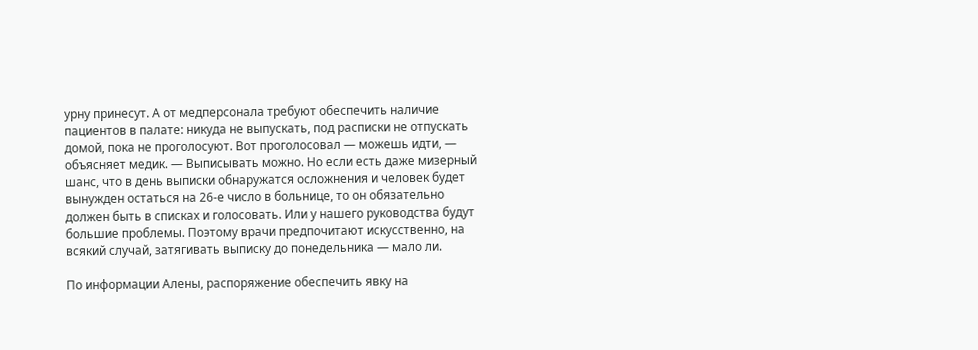урну принесут. А от медперсонала требуют обеспечить наличие пациентов в палате: никуда не выпускать, под расписки не отпускать домой, пока не проголосуют. Вот проголосовал — можешь идти, — объясняет медик. — Выписывать можно. Но если есть даже мизерный шанс, что в день выписки обнаружатся осложнения и человек будет вынужден остаться на 26-е число в больнице, то он обязательно должен быть в списках и голосовать. Или у нашего руководства будут большие проблемы. Поэтому врачи предпочитают искусственно, на всякий случай, затягивать выписку до понедельника — мало ли.

По информации Алены, распоряжение обеспечить явку на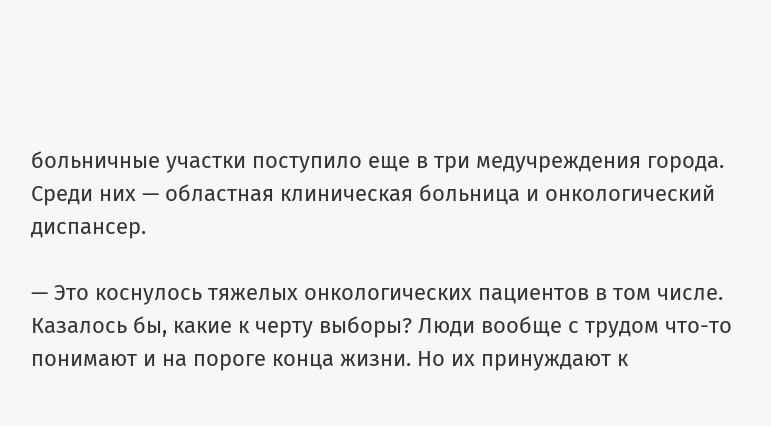больничные участки поступило еще в три медучреждения города. Среди них — областная клиническая больница и онкологический диспансер.

— Это коснулось тяжелых онкологических пациентов в том числе. Казалось бы, какие к черту выборы? Люди вообще с трудом что-то понимают и на пороге конца жизни. Но их принуждают к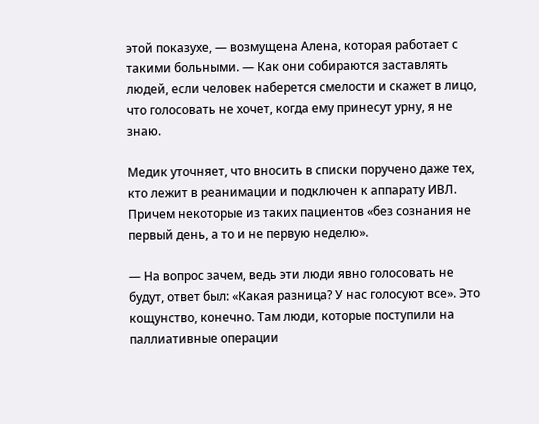этой показухе, — возмущена Алена, которая работает с такими больными. — Как они собираются заставлять людей, если человек наберется смелости и скажет в лицо, что голосовать не хочет, когда ему принесут урну, я не знаю.

Медик уточняет, что вносить в списки поручено даже тех, кто лежит в реанимации и подключен к аппарату ИВЛ. Причем некоторые из таких пациентов «без сознания не первый день, а то и не первую неделю».

— На вопрос зачем, ведь эти люди явно голосовать не будут, ответ был: «Какая разница? У нас голосуют все». Это кощунство, конечно. Там люди, которые поступили на паллиативные операции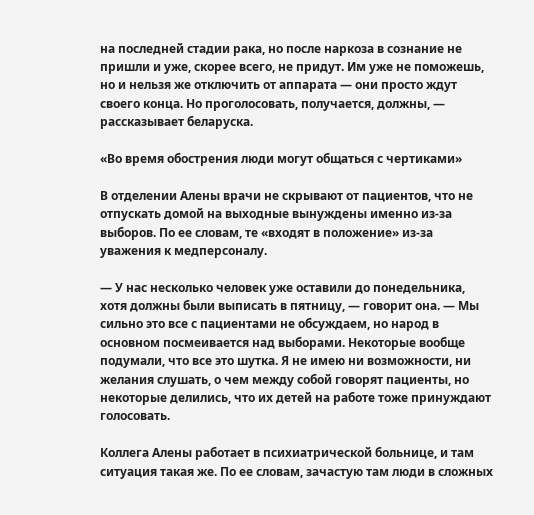на последней стадии рака, но после наркоза в сознание не пришли и уже, скорее всего, не придут. Им уже не поможешь, но и нельзя же отключить от аппарата — они просто ждут своего конца. Но проголосовать, получается, должны, — рассказывает беларуска.

«Во время обострения люди могут общаться с чертиками»

В отделении Алены врачи не скрывают от пациентов, что не отпускать домой на выходные вынуждены именно из-за выборов. По ее словам, те «входят в положение» из-за уважения к медперсоналу.

— У нас несколько человек уже оставили до понедельника, хотя должны были выписать в пятницу, — говорит она. — Мы сильно это все с пациентами не обсуждаем, но народ в основном посмеивается над выборами. Некоторые вообще подумали, что все это шутка. Я не имею ни возможности, ни желания слушать, о чем между собой говорят пациенты, но некоторые делились, что их детей на работе тоже принуждают голосовать.

Коллега Алены работает в психиатрической больнице, и там ситуация такая же. По ее словам, зачастую там люди в сложных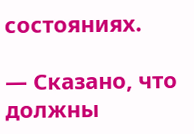состояниях.

— Сказано, что должны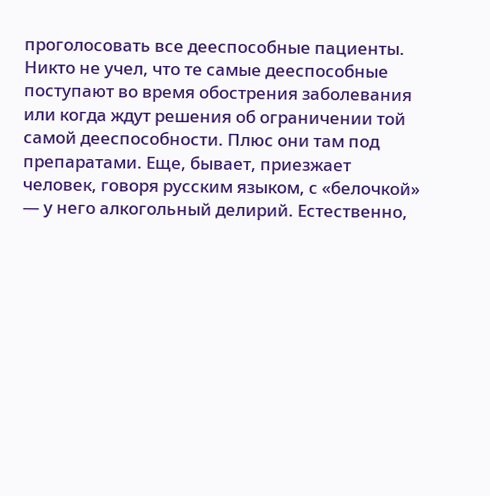проголосовать все дееспособные пациенты. Никто не учел, что те самые дееспособные поступают во время обострения заболевания или когда ждут решения об ограничении той самой дееспособности. Плюс они там под препаратами. Еще, бывает, приезжает человек, говоря русским языком, с «белочкой» — у него алкогольный делирий. Естественно,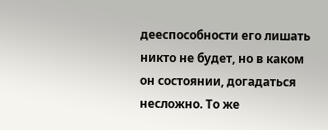дееспособности его лишать никто не будет, но в каком он состоянии, догадаться несложно. То же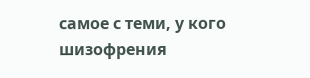самое с теми, у кого шизофрения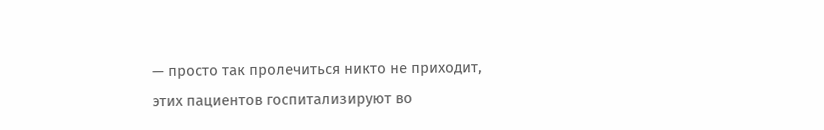— просто так пролечиться никто не приходит, этих пациентов госпитализируют во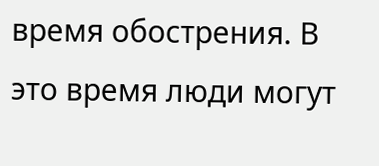время обострения. В это время люди могут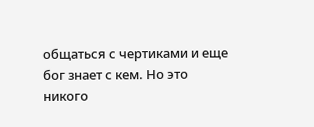общаться с чертиками и еще бог знает с кем. Но это никого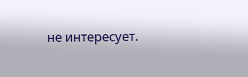не интересует.